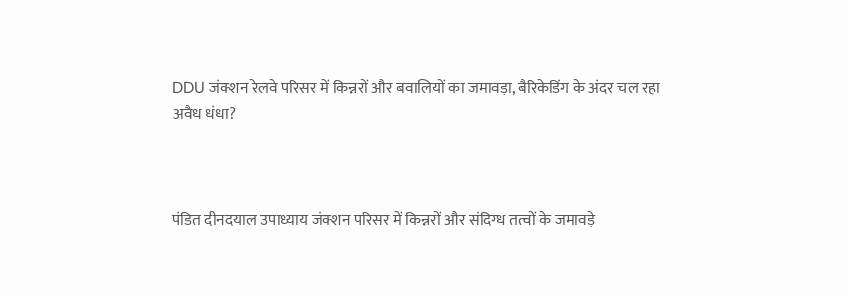DDU जंक्शन रेलवे परिसर में किन्नरों और बवालियों का जमावड़ा, बैरिकेडिंग के अंदर चल रहा अवैध धंधा?



पंडित दीनदयाल उपाध्याय जंक्शन परिसर में किन्नरों और संदिग्ध तत्वों के जमावड़े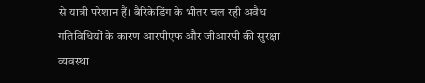से यात्री परेशान हैं। बैरिकेडिंग के भीतर चल रही अवैध गतिविधियों के कारण आरपीएफ और जीआरपी की सुरक्षा व्यवस्था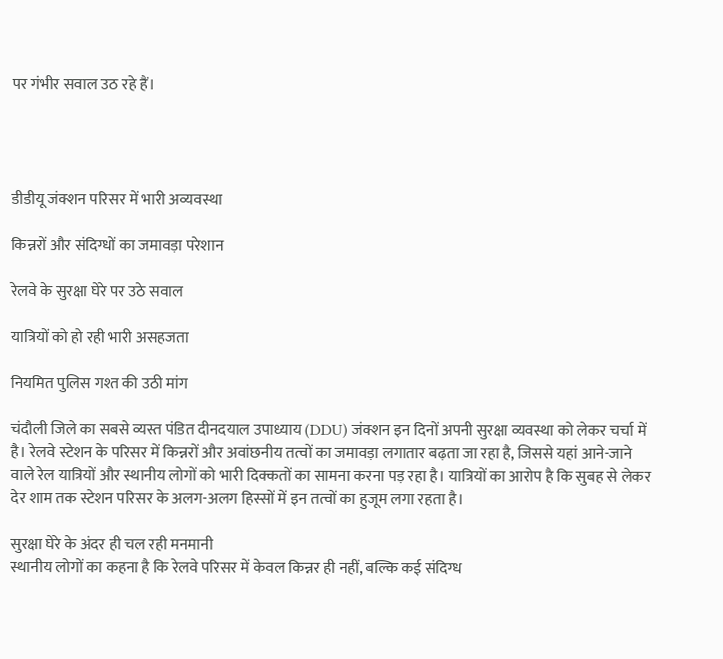पर गंभीर सवाल उठ रहे हैं।




डीडीयू जंक्शन परिसर में भारी अव्यवस्था

किन्नरों और संदिग्धों का जमावड़ा परेशान

रेलवे के सुरक्षा घेरे पर उठे सवाल

यात्रियों को हो रही भारी असहजता

नियमित पुलिस गश्त की उठी मांग

चंदौली जिले का सबसे व्यस्त पंडित दीनदयाल उपाध्याय (DDU) जंक्शन इन दिनों अपनी सुरक्षा व्यवस्था को लेकर चर्चा में है। रेलवे स्टेशन के परिसर में किन्नरों और अवांछनीय तत्वों का जमावड़ा लगातार बढ़ता जा रहा है, जिससे यहां आने-जाने वाले रेल यात्रियों और स्थानीय लोगों को भारी दिक्कतों का सामना करना पड़ रहा है। यात्रियों का आरोप है कि सुबह से लेकर देर शाम तक स्टेशन परिसर के अलग-अलग हिस्सों में इन तत्वों का हुजूम लगा रहता है।

सुरक्षा घेरे के अंदर ही चल रही मनमानी
स्थानीय लोगों का कहना है कि रेलवे परिसर में केवल किन्नर ही नहीं, बल्कि कई संदिग्ध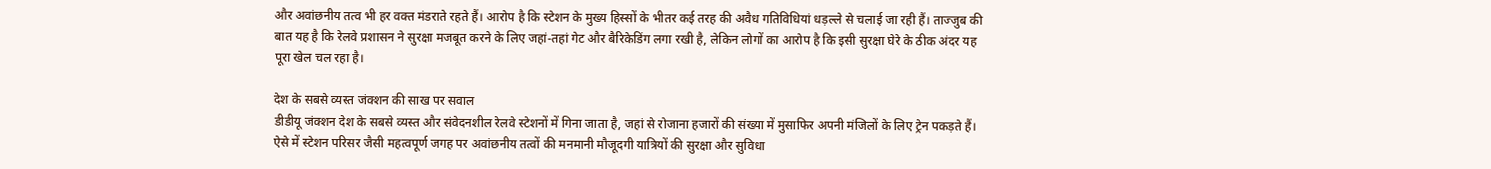और अवांछनीय तत्व भी हर वक्त मंडराते रहते हैं। आरोप है कि स्टेशन के मुख्य हिस्सों के भीतर कई तरह की अवैध गतिविधियां धड़ल्ले से चलाई जा रही हैं। ताज्जुब की बात यह है कि रेलवे प्रशासन ने सुरक्षा मजबूत करने के लिए जहां-तहां गेट और बैरिकेडिंग लगा रखी है, लेकिन लोगों का आरोप है कि इसी सुरक्षा घेरे के ठीक अंदर यह पूरा खेल चल रहा है।

देश के सबसे व्यस्त जंक्शन की साख पर सवाल
डीडीयू जंक्शन देश के सबसे व्यस्त और संवेदनशील रेलवे स्टेशनों में गिना जाता है, जहां से रोजाना हजारों की संख्या में मुसाफिर अपनी मंजिलों के लिए ट्रेन पकड़ते हैं। ऐसे में स्टेशन परिसर जैसी महत्वपूर्ण जगह पर अवांछनीय तत्वों की मनमानी मौजूदगी यात्रियों की सुरक्षा और सुविधा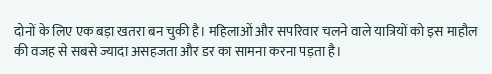दोनों के लिए एक बड़ा खतरा बन चुकी है। महिलाओं और सपरिवार चलने वाले यात्रियों को इस माहौल की वजह से सबसे ज्यादा असहजता और डर का सामना करना पड़ता है।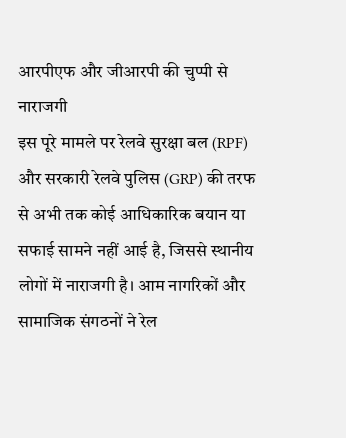आरपीएफ और जीआरपी की चुप्पी से नाराजगी
इस पूरे मामले पर रेलवे सुरक्षा बल (RPF) और सरकारी रेलवे पुलिस (GRP) की तरफ से अभी तक कोई आधिकारिक बयान या सफाई सामने नहीं आई है, जिससे स्थानीय लोगों में नाराजगी है। आम नागरिकों और सामाजिक संगठनों ने रेल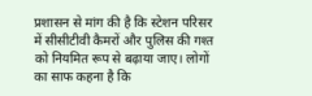प्रशासन से मांग की है कि स्टेशन परिसर में सीसीटीवी कैमरों और पुलिस की गश्त को नियमित रूप से बढ़ाया जाए। लोगों का साफ कहना है कि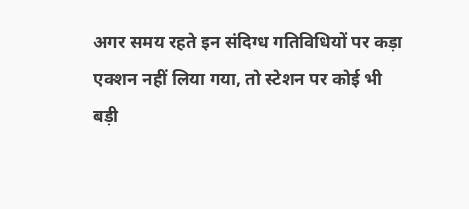अगर समय रहते इन संदिग्ध गतिविधियों पर कड़ा एक्शन नहीं लिया गया, तो स्टेशन पर कोई भी बड़ी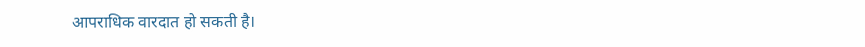आपराधिक वारदात हो सकती है।